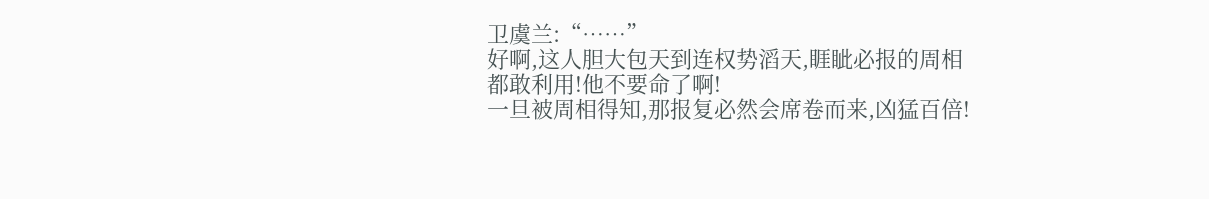卫虞兰:“……”
好啊,这人胆大包天到连权势滔天,睚眦必报的周相都敢利用!他不要命了啊!
一旦被周相得知,那报复必然会席卷而来,凶猛百倍!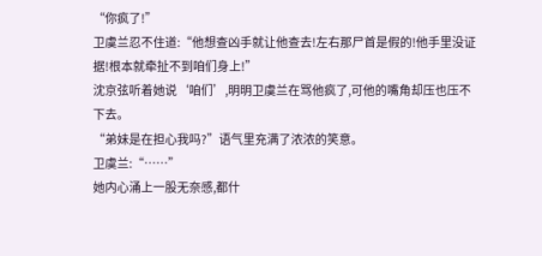“你疯了!”
卫虞兰忍不住道:“他想查凶手就让他查去!左右那尸首是假的!他手里没证据!根本就牵扯不到咱们身上!”
沈京弦听着她说‘咱们’,明明卫虞兰在骂他疯了,可他的嘴角却压也压不下去。
“弟妹是在担心我吗?”语气里充满了浓浓的笑意。
卫虞兰:“……”
她内心涌上一股无奈感,都什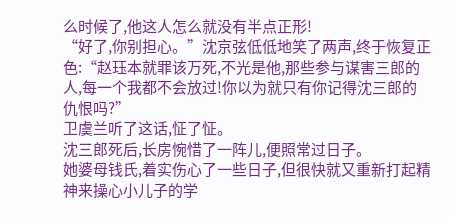么时候了,他这人怎么就没有半点正形!
“好了,你别担心。”沈京弦低低地笑了两声,终于恢复正色:“赵珏本就罪该万死,不光是他,那些参与谋害三郎的人,每一个我都不会放过!你以为就只有你记得沈三郎的仇恨吗?”
卫虞兰听了这话,怔了怔。
沈三郎死后,长房惋惜了一阵儿,便照常过日子。
她婆母钱氏,着实伤心了一些日子,但很快就又重新打起精神来操心小儿子的学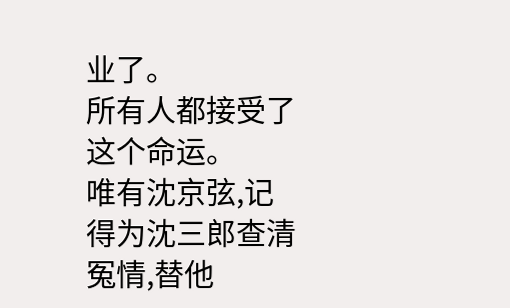业了。
所有人都接受了这个命运。
唯有沈京弦,记得为沈三郎查清冤情,替他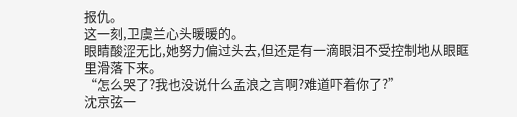报仇。
这一刻,卫虞兰心头暖暖的。
眼睛酸涩无比,她努力偏过头去,但还是有一滴眼泪不受控制地从眼眶里滑落下来。
“怎么哭了?我也没说什么孟浪之言啊?难道吓着你了?”
沈京弦一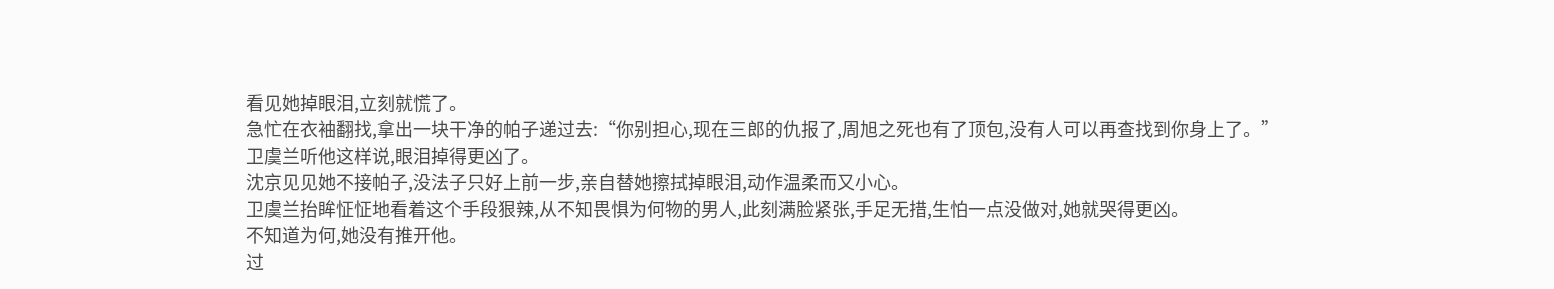看见她掉眼泪,立刻就慌了。
急忙在衣袖翻找,拿出一块干净的帕子递过去:“你别担心,现在三郎的仇报了,周旭之死也有了顶包,没有人可以再查找到你身上了。”
卫虞兰听他这样说,眼泪掉得更凶了。
沈京见见她不接帕子,没法子只好上前一步,亲自替她擦拭掉眼泪,动作温柔而又小心。
卫虞兰抬眸怔怔地看着这个手段狠辣,从不知畏惧为何物的男人,此刻满脸紧张,手足无措,生怕一点没做对,她就哭得更凶。
不知道为何,她没有推开他。
过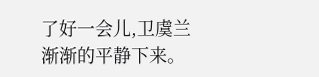了好一会儿,卫虞兰渐渐的平静下来。